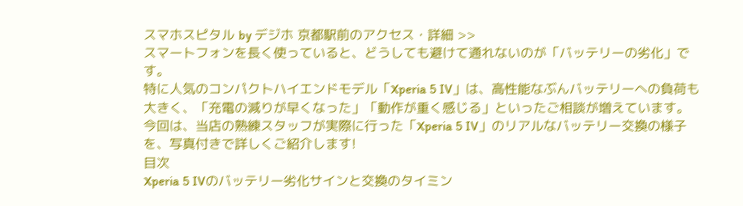スマホスピタル by デジホ 京都駅前のアクセス・詳細 >>
スマートフォンを長く使っていると、どうしても避けて通れないのが「バッテリーの劣化」です。
特に人気のコンパクトハイエンドモデル「Xperia 5 IV」は、高性能なぶんバッテリーへの負荷も大きく、「充電の減りが早くなった」「動作が重く感じる」といったご相談が増えています。
今回は、当店の熟練スタッフが実際に行った「Xperia 5 IV」のリアルなバッテリー交換の様子を、写真付きで詳しくご紹介します!
目次
Xperia 5 IVのバッテリー劣化サインと交換のタイミン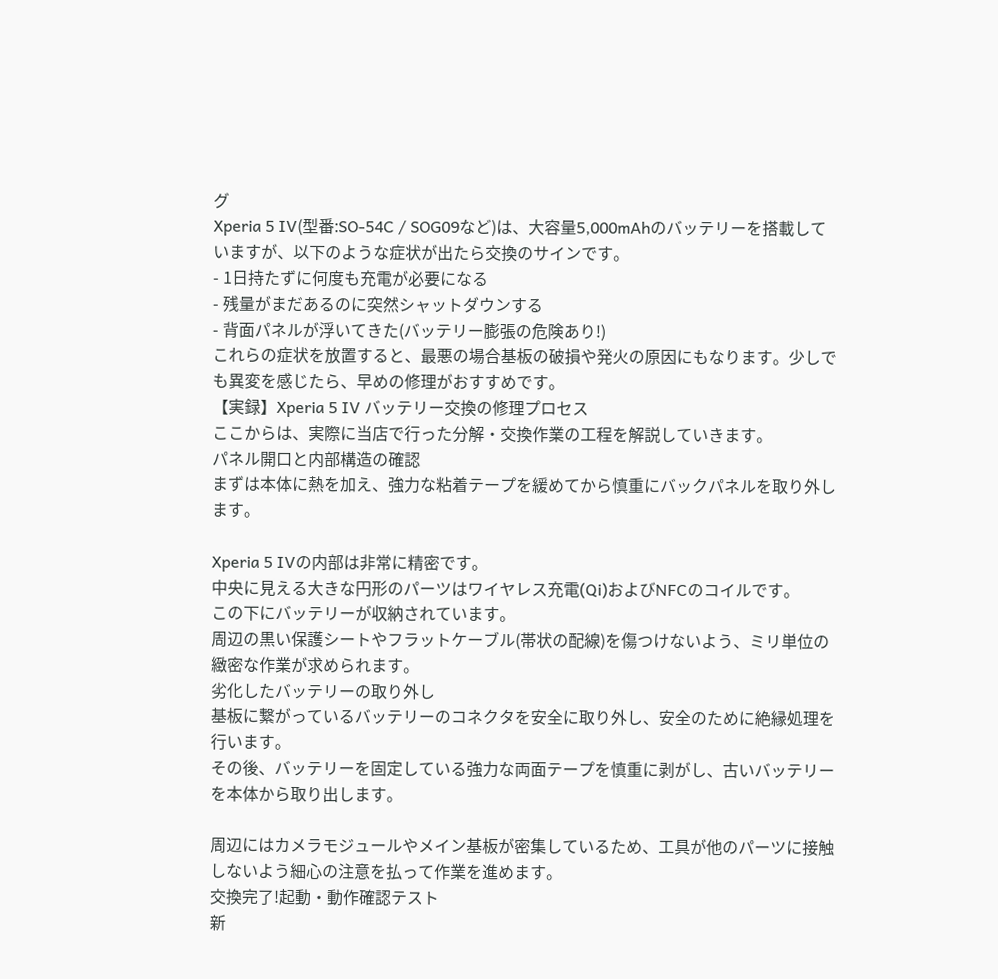グ
Xperia 5 IV(型番:SO-54C / SOG09など)は、大容量5,000mAhのバッテリーを搭載していますが、以下のような症状が出たら交換のサインです。
- 1日持たずに何度も充電が必要になる
- 残量がまだあるのに突然シャットダウンする
- 背面パネルが浮いてきた(バッテリー膨張の危険あり!)
これらの症状を放置すると、最悪の場合基板の破損や発火の原因にもなります。少しでも異変を感じたら、早めの修理がおすすめです。
【実録】Xperia 5 IV バッテリー交換の修理プロセス
ここからは、実際に当店で行った分解・交換作業の工程を解説していきます。
パネル開口と内部構造の確認
まずは本体に熱を加え、強力な粘着テープを緩めてから慎重にバックパネルを取り外します。

Xperia 5 IVの内部は非常に精密です。
中央に見える大きな円形のパーツはワイヤレス充電(Qi)およびNFCのコイルです。
この下にバッテリーが収納されています。
周辺の黒い保護シートやフラットケーブル(帯状の配線)を傷つけないよう、ミリ単位の緻密な作業が求められます。
劣化したバッテリーの取り外し
基板に繋がっているバッテリーのコネクタを安全に取り外し、安全のために絶縁処理を行います。
その後、バッテリーを固定している強力な両面テープを慎重に剥がし、古いバッテリーを本体から取り出します。

周辺にはカメラモジュールやメイン基板が密集しているため、工具が他のパーツに接触しないよう細心の注意を払って作業を進めます。
交換完了!起動・動作確認テスト
新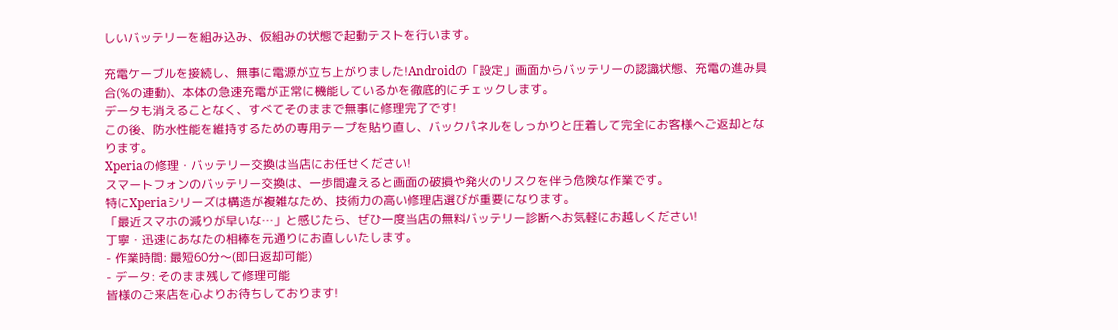しいバッテリーを組み込み、仮組みの状態で起動テストを行います。

充電ケーブルを接続し、無事に電源が立ち上がりました!Androidの「設定」画面からバッテリーの認識状態、充電の進み具合(%の連動)、本体の急速充電が正常に機能しているかを徹底的にチェックします。
データも消えることなく、すべてそのままで無事に修理完了です!
この後、防水性能を維持するための専用テープを貼り直し、バックパネルをしっかりと圧着して完全にお客様へご返却となります。
Xperiaの修理・バッテリー交換は当店にお任せください!
スマートフォンのバッテリー交換は、一歩間違えると画面の破損や発火のリスクを伴う危険な作業です。
特にXperiaシリーズは構造が複雑なため、技術力の高い修理店選びが重要になります。
「最近スマホの減りが早いな…」と感じたら、ぜひ一度当店の無料バッテリー診断へお気軽にお越しください!
丁寧・迅速にあなたの相棒を元通りにお直しいたします。
- 作業時間: 最短60分〜(即日返却可能)
- データ: そのまま残して修理可能
皆様のご来店を心よりお待ちしております!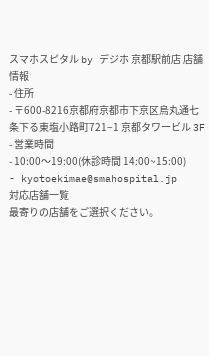スマホスピタル by デジホ 京都駅前店 店舗情報
- 住所
- 〒600-8216京都府京都市下京区烏丸通七条下る東塩小路町721−1 京都タワービル 3F
- 営業時間
- 10:00〜19:00(休診時間 14:00~15:00)
- kyotoekimae@smahospital.jp
対応店舗一覧
最寄りの店舗をご選択ください。